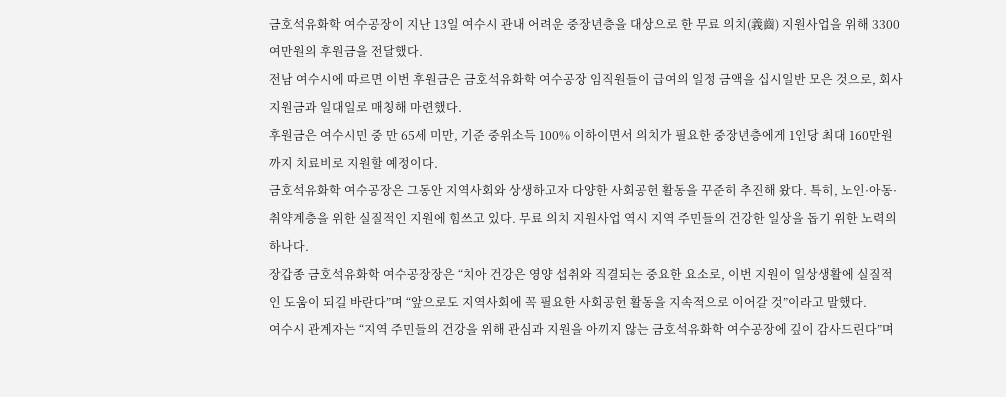금호석유화학 여수공장이 지난 13일 여수시 관내 어려운 중장년층을 대상으로 한 무료 의치(義齒) 지원사업을 위해 3300여만원의 후원금을 전달했다.
전남 여수시에 따르면 이번 후원금은 금호석유화학 여수공장 임직원들이 급여의 일정 금액을 십시일반 모은 것으로, 회사 지원금과 일대일로 매칭해 마련했다.
후원금은 여수시민 중 만 65세 미만, 기준 중위소득 100% 이하이면서 의치가 필요한 중장년층에게 1인당 최대 160만원까지 치료비로 지원할 예정이다.
금호석유화학 여수공장은 그동안 지역사회와 상생하고자 다양한 사회공헌 활동을 꾸준히 추진해 왔다. 특히, 노인·아동·취약계층을 위한 실질적인 지원에 힘쓰고 있다. 무료 의치 지원사업 역시 지역 주민들의 건강한 일상을 돕기 위한 노력의 하나다.
장갑종 금호석유화학 여수공장장은 “치아 건강은 영양 섭취와 직결되는 중요한 요소로, 이번 지원이 일상생활에 실질적인 도움이 되길 바란다”며 “앞으로도 지역사회에 꼭 필요한 사회공헌 활동을 지속적으로 이어갈 것”이라고 말했다.
여수시 관계자는 “지역 주민들의 건강을 위해 관심과 지원을 아끼지 않는 금호석유화학 여수공장에 깊이 감사드린다”며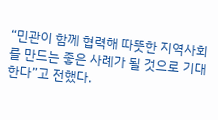“민관이 함께 협력해 따뜻한 지역사회를 만드는 좋은 사례가 될 것으로 기대한다”고 전했다.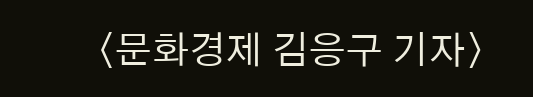〈문화경제 김응구 기자〉